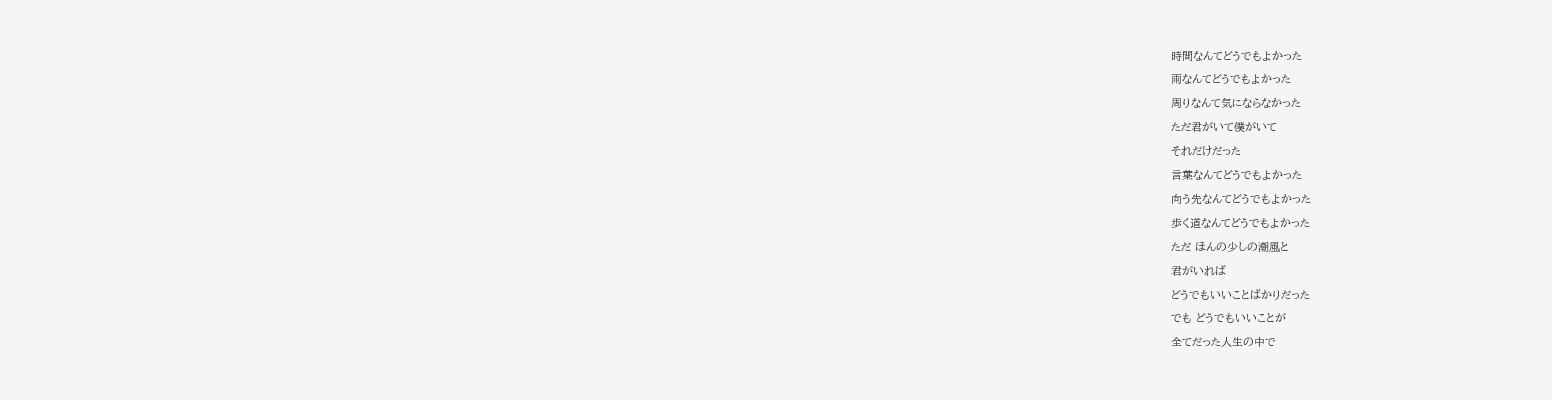時間なんてどうでもよかった
雨なんてどうでもよかった
周りなんて気にならなかった
ただ君がいて僕がいて
それだけだった
言葉なんてどうでもよかった
向う先なんてどうでもよかった
歩く道なんてどうでもよかった
ただ ほんの少しの潮風と
君がいれば
どうでもいいことばかりだった
でも どうでもいいことが
全てだった人生の中で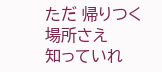ただ 帰りつく場所さえ
知っていれ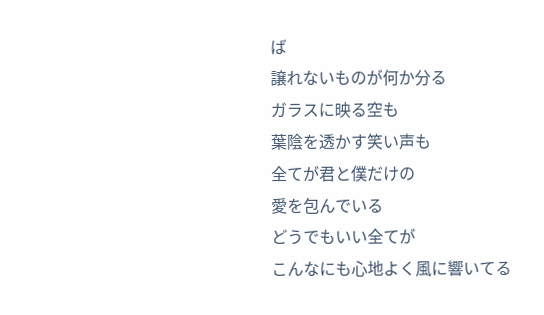ば
譲れないものが何か分る
ガラスに映る空も
葉陰を透かす笑い声も
全てが君と僕だけの
愛を包んでいる
どうでもいい全てが
こんなにも心地よく風に響いてる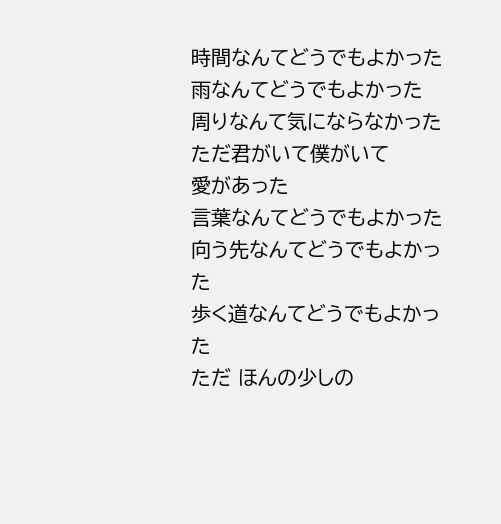時間なんてどうでもよかった
雨なんてどうでもよかった
周りなんて気にならなかった
ただ君がいて僕がいて
愛があった
言葉なんてどうでもよかった
向う先なんてどうでもよかった
歩く道なんてどうでもよかった
ただ ほんの少しの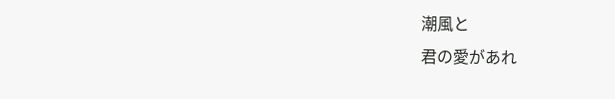潮風と
君の愛があれ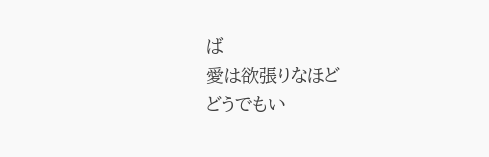ば
愛は欲張りなほど
どうでもい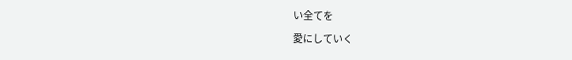い全てを
愛にしていく